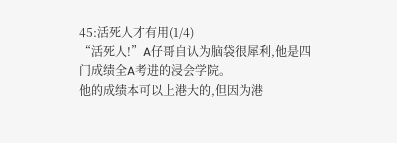45:活死人才有用(1/4)
“活死人!”A仔哥自认为脑袋很犀利,他是四门成绩全A考进的浸会学院。
他的成绩本可以上港大的,但因为港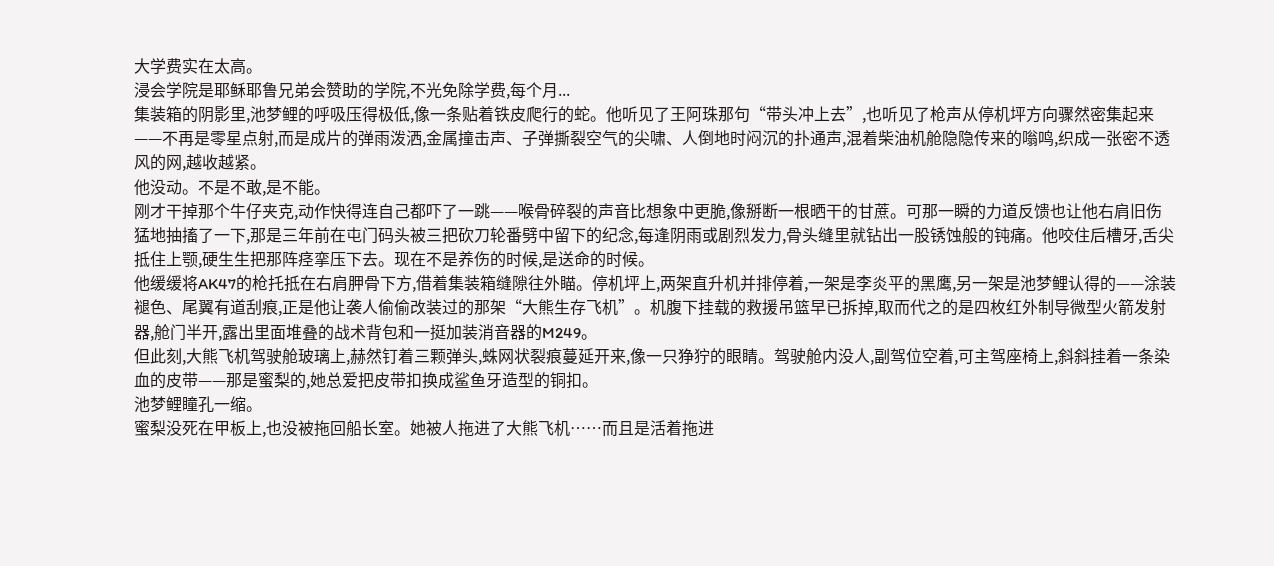大学费实在太高。
浸会学院是耶稣耶鲁兄弟会赞助的学院,不光免除学费,每个月...
集装箱的阴影里,池梦鲤的呼吸压得极低,像一条贴着铁皮爬行的蛇。他听见了王阿珠那句“带头冲上去”,也听见了枪声从停机坪方向骤然密集起来——不再是零星点射,而是成片的弹雨泼洒,金属撞击声、子弹撕裂空气的尖啸、人倒地时闷沉的扑通声,混着柴油机舱隐隐传来的嗡鸣,织成一张密不透风的网,越收越紧。
他没动。不是不敢,是不能。
刚才干掉那个牛仔夹克,动作快得连自己都吓了一跳——喉骨碎裂的声音比想象中更脆,像掰断一根晒干的甘蔗。可那一瞬的力道反馈也让他右肩旧伤猛地抽搐了一下,那是三年前在屯门码头被三把砍刀轮番劈中留下的纪念,每逢阴雨或剧烈发力,骨头缝里就钻出一股锈蚀般的钝痛。他咬住后槽牙,舌尖抵住上颚,硬生生把那阵痉挛压下去。现在不是养伤的时候,是送命的时候。
他缓缓将AK47的枪托抵在右肩胛骨下方,借着集装箱缝隙往外瞄。停机坪上,两架直升机并排停着,一架是李炎平的黑鹰,另一架是池梦鲤认得的——涂装褪色、尾翼有道刮痕,正是他让袭人偷偷改装过的那架“大熊生存飞机”。机腹下挂载的救援吊篮早已拆掉,取而代之的是四枚红外制导微型火箭发射器,舱门半开,露出里面堆叠的战术背包和一挺加装消音器的M249。
但此刻,大熊飞机驾驶舱玻璃上,赫然钉着三颗弹头,蛛网状裂痕蔓延开来,像一只狰狞的眼睛。驾驶舱内没人,副驾位空着,可主驾座椅上,斜斜挂着一条染血的皮带——那是蜜梨的,她总爱把皮带扣换成鲨鱼牙造型的铜扣。
池梦鲤瞳孔一缩。
蜜梨没死在甲板上,也没被拖回船长室。她被人拖进了大熊飞机……而且是活着拖进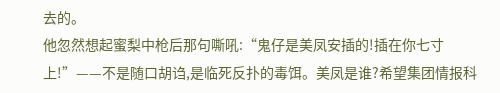去的。
他忽然想起蜜梨中枪后那句嘶吼:“鬼仔是美凤安插的!插在你七寸上!”——不是随口胡诌,是临死反扑的毒饵。美凤是谁?希望集团情报科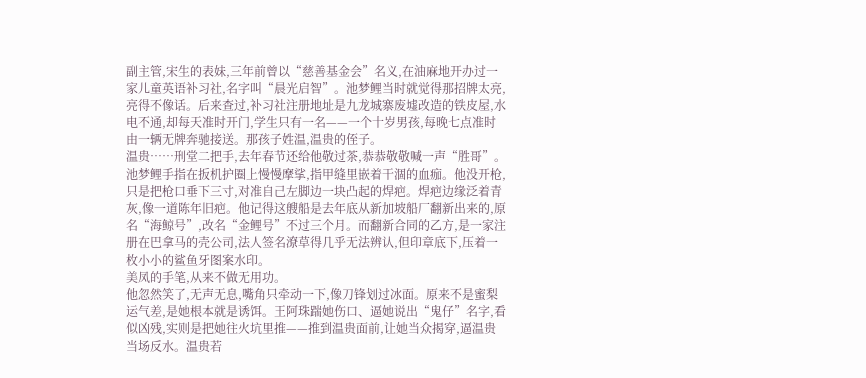副主管,宋生的表妹,三年前曾以“慈善基金会”名义,在油麻地开办过一家儿童英语补习社,名字叫“晨光启智”。池梦鲤当时就觉得那招牌太亮,亮得不像话。后来查过,补习社注册地址是九龙城寨废墟改造的铁皮屋,水电不通,却每天准时开门,学生只有一名——一个十岁男孩,每晚七点准时由一辆无牌奔驰接送。那孩子姓温,温贵的侄子。
温贵……刑堂二把手,去年春节还给他敬过茶,恭恭敬敬喊一声“胜哥”。
池梦鲤手指在扳机护圈上慢慢摩挲,指甲缝里嵌着干涸的血痂。他没开枪,只是把枪口垂下三寸,对准自己左脚边一块凸起的焊疤。焊疤边缘泛着青灰,像一道陈年旧疤。他记得这艘船是去年底从新加坡船厂翻新出来的,原名“海鲸号”,改名“金鲤号”不过三个月。而翻新合同的乙方,是一家注册在巴拿马的壳公司,法人签名潦草得几乎无法辨认,但印章底下,压着一枚小小的鲨鱼牙图案水印。
美凤的手笔,从来不做无用功。
他忽然笑了,无声无息,嘴角只牵动一下,像刀锋划过冰面。原来不是蜜梨运气差,是她根本就是诱饵。王阿珠踹她伤口、逼她说出“鬼仔”名字,看似凶残,实则是把她往火坑里推——推到温贵面前,让她当众揭穿,逼温贵当场反水。温贵若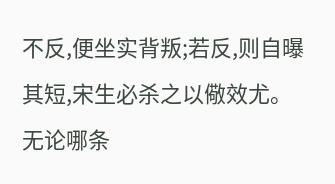不反,便坐实背叛;若反,则自曝其短,宋生必杀之以儆效尤。无论哪条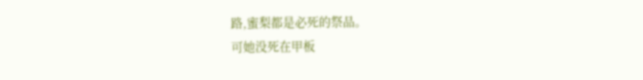路,蜜梨都是必死的祭品。
可她没死在甲板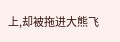上,却被拖进大熊飞